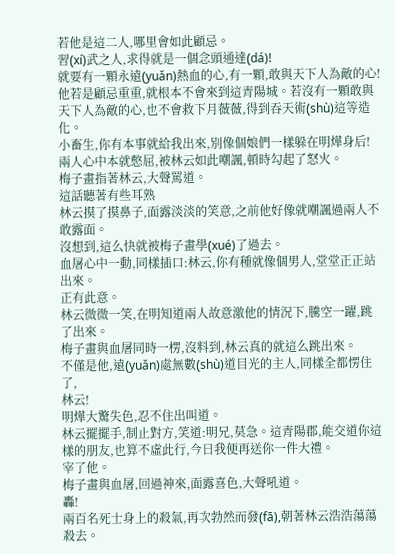若他是這二人,哪里會如此顧忌。
習(xí)武之人,求得就是一個念頭通達(dá)!
就要有一顆永遠(yuǎn)熱血的心,有一顆,敢與天下人為敵的心!
他若是顧忌重重,就根本不會來到這青陽城。若沒有一顆敢與天下人為敵的心,也不會救下月薇薇,得到吞天術(shù)這等造化。
小畜生,你有本事就給我出來,別像個娘們一樣躲在明燁身后!
兩人心中本就憋屈,被林云如此嘲諷,頓時勾起了怒火。
梅子畫指著林云,大聲罵道。
這話聽著有些耳熟
林云摸了摸鼻子,面露淡淡的笑意,之前他好像就嘲諷過兩人不敢露面。
沒想到,這么快就被梅子畫學(xué)了過去。
血屠心中一動,同樣插口:林云,你有種就像個男人,堂堂正正站出來。
正有此意。
林云微微一笑,在明知道兩人故意激他的情況下,騰空一躍,跳了出來。
梅子畫與血屠同時一楞,沒料到,林云真的就這么跳出來。
不僅是他,遠(yuǎn)處無數(shù)道目光的主人,同樣全都愣住了,
林云!
明燁大驚失色,忍不住出叫道。
林云擺擺手,制止對方,笑道:明兄,莫急。這青陽郡,能交道你這樣的朋友,也算不虛此行,今日我便再送你一件大禮。
宰了他。
梅子畫與血屠,回過神來,面露喜色,大聲吼道。
轟!
兩百名死士身上的殺氣,再次勃然而發(fā),朝著林云浩浩蕩蕩殺去。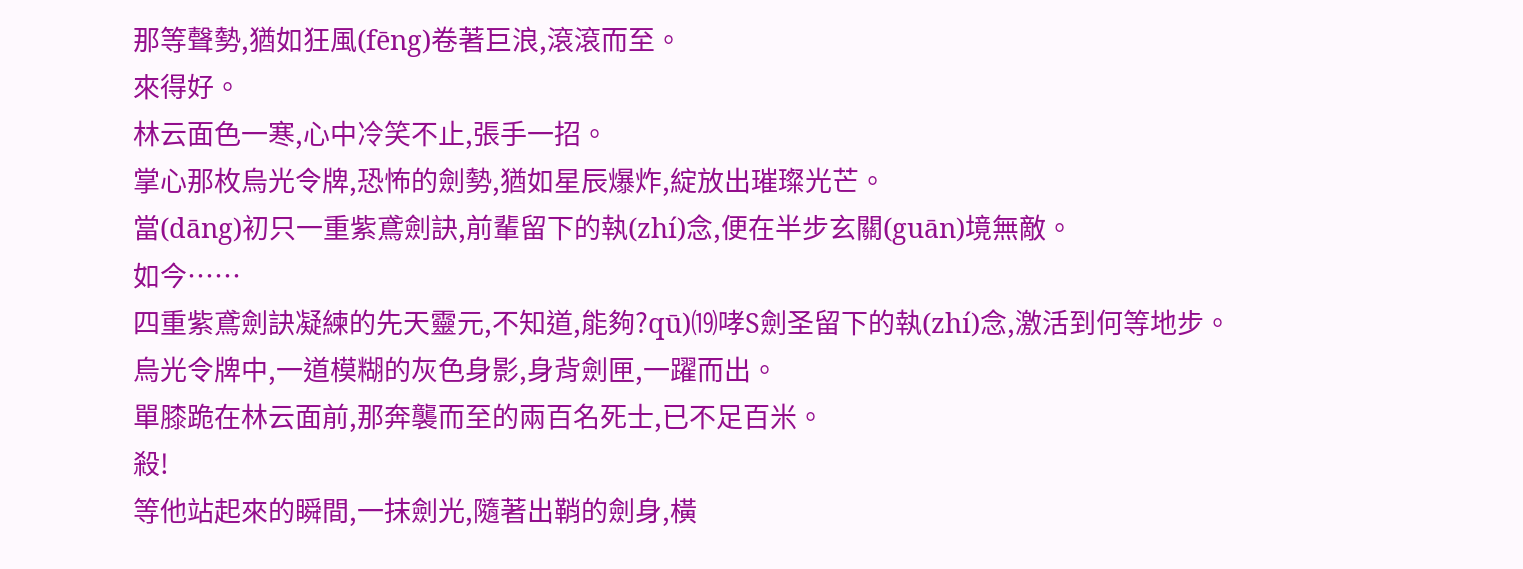那等聲勢,猶如狂風(fēng)卷著巨浪,滾滾而至。
來得好。
林云面色一寒,心中冷笑不止,張手一招。
掌心那枚烏光令牌,恐怖的劍勢,猶如星辰爆炸,綻放出璀璨光芒。
當(dāng)初只一重紫鳶劍訣,前輩留下的執(zhí)念,便在半步玄關(guān)境無敵。
如今……
四重紫鳶劍訣凝練的先天靈元,不知道,能夠?qū)⒆哮S劍圣留下的執(zhí)念,激活到何等地步。
烏光令牌中,一道模糊的灰色身影,身背劍匣,一躍而出。
單膝跪在林云面前,那奔襲而至的兩百名死士,已不足百米。
殺!
等他站起來的瞬間,一抹劍光,隨著出鞘的劍身,橫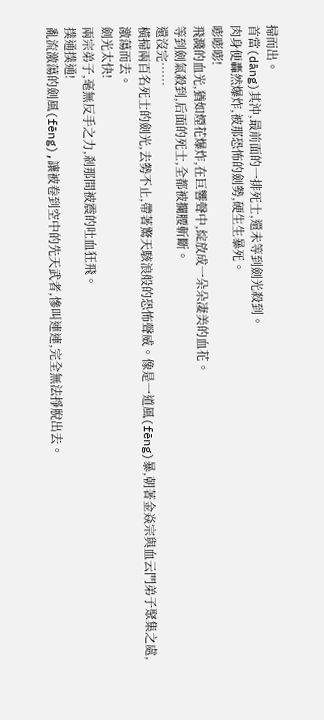掃而出。
首當(dāng)其沖,最前面的一排死士,還未等到劍光殺到。
肉身便轟然爆炸,被那恐怖的劍勢,硬生生暴死。
嘭嘭嘭!
飛濺的血光,猶如煙花爆炸,在巨響聲中,綻放成一朵朵凄美的血花。
等到劍氣殺到,后面的死士,全都被攔腰斬斷。
還沒完……
橫掃兩百名死士的劍光,去勢不止,帶著驚天駭浪般的恐怖聲威。像是一道風(fēng)暴,朝著金焱宗與血云門弟子聚集之處,激蕩而去。
劍光太快!
兩宗弟子,毫無反手之力,剎那間被震的吐血狂飛。
撲通撲通!
亂流激蕩的劍風(fēng),讓被卷到空中的先天武者,慘叫連連,完全無法掙脫出去。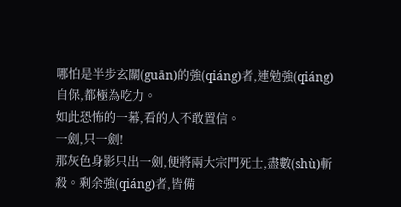哪怕是半步玄關(guān)的強(qiáng)者,連勉強(qiáng)自保,都極為吃力。
如此恐怖的一幕,看的人不敢置信。
一劍,只一劍!
那灰色身影只出一劍,便將兩大宗門死士,盡數(shù)斬殺。剩余強(qiáng)者,皆備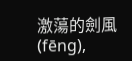激蕩的劍風(fēng),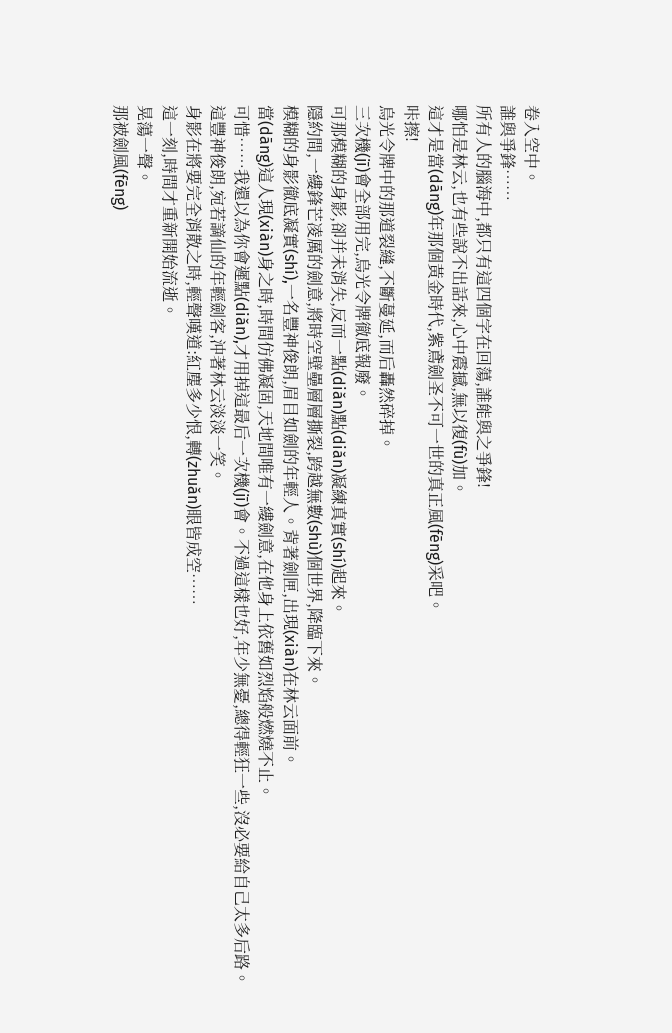卷入空中。
誰與爭鋒……
所有人的腦海中,都只有這四個字在回蕩,誰能與之爭鋒!
哪怕是林云,也有些說不出話來,心中震撼,無以復(fù)加。
這才是當(dāng)年那個黃金時代,紫鳶劍圣不可一世的真正風(fēng)采吧。
咔擦!
烏光令牌中的那道裂縫,不斷蔓延,而后轟然碎掉。
三次機(jī)會全部用完,烏光令牌徹底報廢。
可那模糊的身影,卻并未消失,反而一點(diǎn)點(diǎn)凝練真實(shí)起來。
隱約間,一縷鋒芒凌厲的劍意,將時空壁壘層層撕裂,跨越無數(shù)個世界,降臨下來。
模糊的身影徹底凝實(shí),一名豐神俊朗,眉目如劍的年輕人。背著劍匣,出現(xiàn)在林云面前。
當(dāng)這人現(xiàn)身之時,時間仿佛凝固,天地間唯有一縷劍意,在他身上依舊如烈焰般燃燒不止。
可惜……我還以為你會遲點(diǎn),才用掉這最后一次機(jī)會。不過這樣也好,年少無憂,總得輕狂一些,沒必要給自己太多后路。
這豐神俊朗,宛若謫仙的年輕劍客,沖著林云淡淡一笑。
身影在將要完全消散之時,輕聲嘆道:紅塵多少恨,轉(zhuǎn)眼皆成空……
這一刻,時間才重新開始流逝。
晃蕩一聲。
那被劍風(fēng)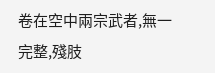卷在空中兩宗武者,無一完整,殘肢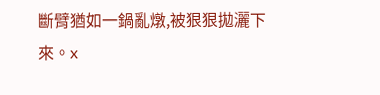斷臂猶如一鍋亂燉,被狠狠拋灑下來。x